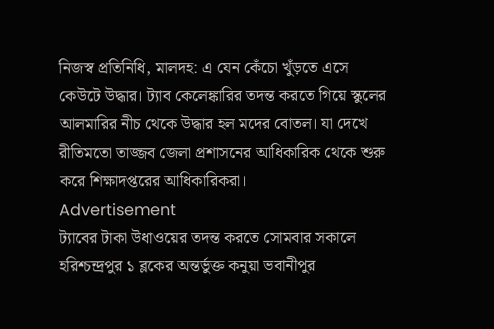নিজস্ব প্রতিনিধি, মালদহ: এ যেন কেঁচো খুঁড়তে এসে কেউটে উদ্ধার। ট্যাব কেলেঙ্কারির তদন্ত করতে গিয়ে স্কুলের আলমারির নীচ থেকে উদ্ধার হল মদের বোতল। যা দেখে রীতিমতো তাজ্জব জেলা প্রশাসনের আধিকারিক থেকে শুরু করে শিক্ষাদপ্তরের আধিকারিকরা।
Advertisement
ট্যাবের টাকা উধাওয়ের তদন্ত করতে সোমবার সকালে হরিশ্চন্দ্রপুর ১ ব্লকের অন্তর্ভুক্ত কনুয়া ভবানীপুর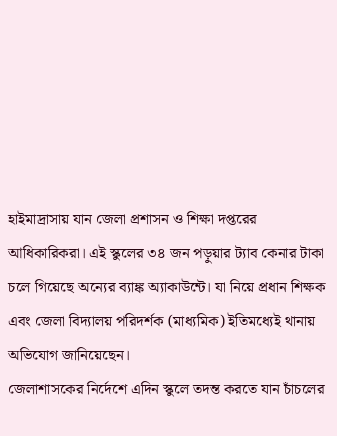হাইমাদ্রাসায় যান জেলা প্রশাসন ও শিক্ষা দপ্তরের আধিকারিকরা। এই স্কুলের ৩৪ জন পড়ুয়ার ট্যাব কেনার টাকা চলে গিয়েছে অন্যের ব্যাঙ্ক অ্যাকাউন্টে। যা নিয়ে প্রধান শিক্ষক এবং জেলা বিদ্যালয় পরিদর্শক (মাধ্যমিক) ইতিমধ্যেই থানায় অভিযোগ জানিয়েছেন।
জেলাশাসকের নির্দেশে এদিন স্কুলে তদন্ত করতে যান চাঁচলের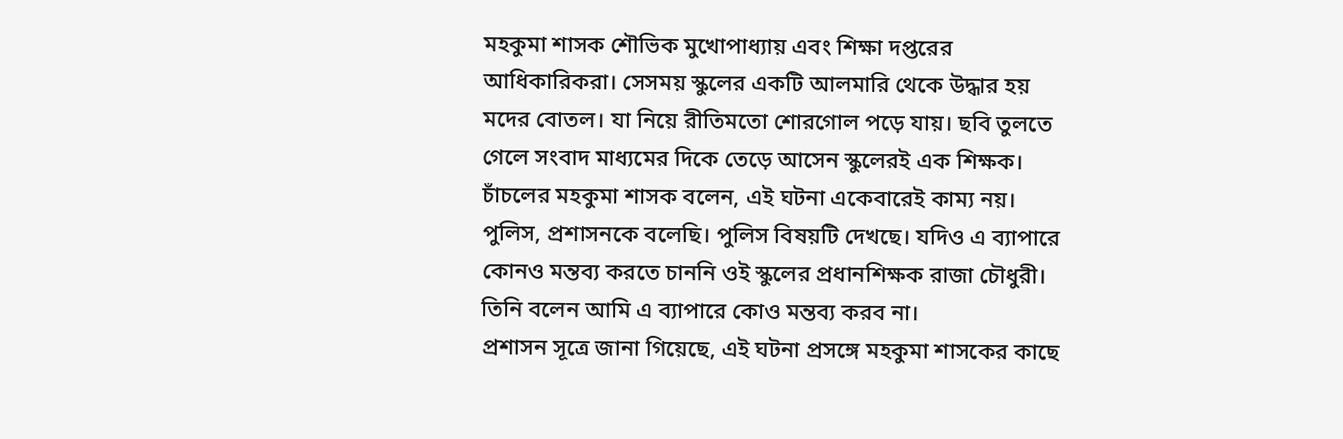মহকুমা শাসক শৌভিক মুখোপাধ্যায় এবং শিক্ষা দপ্তরের আধিকারিকরা। সেসময় স্কুলের একটি আলমারি থেকে উদ্ধার হয় মদের বোতল। যা নিয়ে রীতিমতো শোরগোল পড়ে যায়। ছবি তুলতে গেলে সংবাদ মাধ্যমের দিকে তেড়ে আসেন স্কুলেরই এক শিক্ষক।
চাঁচলের মহকুমা শাসক বলেন, এই ঘটনা একেবারেই কাম্য নয়। পুলিস, প্রশাসনকে বলেছি। পুলিস বিষয়টি দেখছে। যদিও এ ব্যাপারে কোনও মন্তব্য করতে চাননি ওই স্কুলের প্রধানশিক্ষক রাজা চৌধুরী। তিনি বলেন আমি এ ব্যাপারে কোও মন্তব্য করব না।
প্রশাসন সূত্রে জানা গিয়েছে, এই ঘটনা প্রসঙ্গে মহকুমা শাসকের কাছে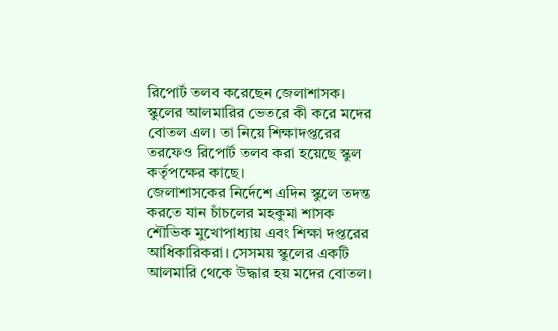রিপোর্ট তলব করেছেন জেলাশাসক। স্কুলের আলমারির ভেতরে কী করে মদের বোতল এল। তা নিয়ে শিক্ষাদপ্তরের তরফেও রিপোর্ট তলব করা হয়েছে স্কুল কর্তৃপক্ষের কাছে।
জেলাশাসকের নির্দেশে এদিন স্কুলে তদন্ত করতে যান চাঁচলের মহকুমা শাসক শৌভিক মুখোপাধ্যায় এবং শিক্ষা দপ্তরের আধিকারিকরা। সেসময় স্কুলের একটি আলমারি থেকে উদ্ধার হয় মদের বোতল।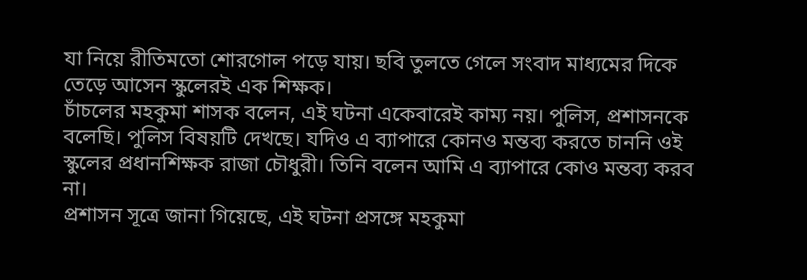যা নিয়ে রীতিমতো শোরগোল পড়ে যায়। ছবি তুলতে গেলে সংবাদ মাধ্যমের দিকে তেড়ে আসেন স্কুলেরই এক শিক্ষক।
চাঁচলের মহকুমা শাসক বলেন, এই ঘটনা একেবারেই কাম্য নয়। পুলিস, প্রশাসনকে বলেছি। পুলিস বিষয়টি দেখছে। যদিও এ ব্যাপারে কোনও মন্তব্য করতে চাননি ওই স্কুলের প্রধানশিক্ষক রাজা চৌধুরী। তিনি বলেন আমি এ ব্যাপারে কোও মন্তব্য করব না।
প্রশাসন সূত্রে জানা গিয়েছে, এই ঘটনা প্রসঙ্গে মহকুমা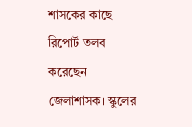শাসকের কাছে রিপোর্ট তলব করেছেন জেলাশাসক। স্কুলের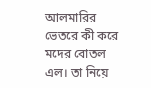আলমারির ভেতরে কী করে মদের বোতল এল। তা নিয়ে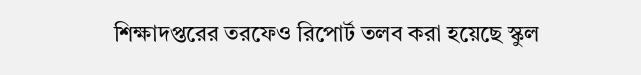শিক্ষাদপ্তরের তরফেও রিপোর্ট তলব করা হয়েছে স্কুল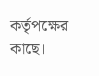কর্তৃপক্ষের কাছে।